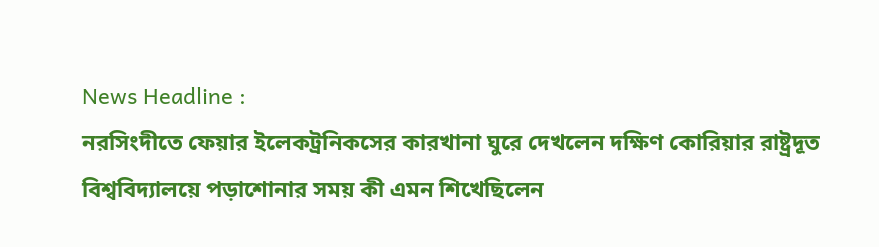News Headline :
নরসিংদীতে ফেয়ার ইলেকট্রনিকসের কারখানা ঘুরে দেখলেন দক্ষিণ কোরিয়ার রাষ্ট্রদূত বিশ্ববিদ্যালয়ে পড়াশোনার সময় কী এমন শিখেছিলেন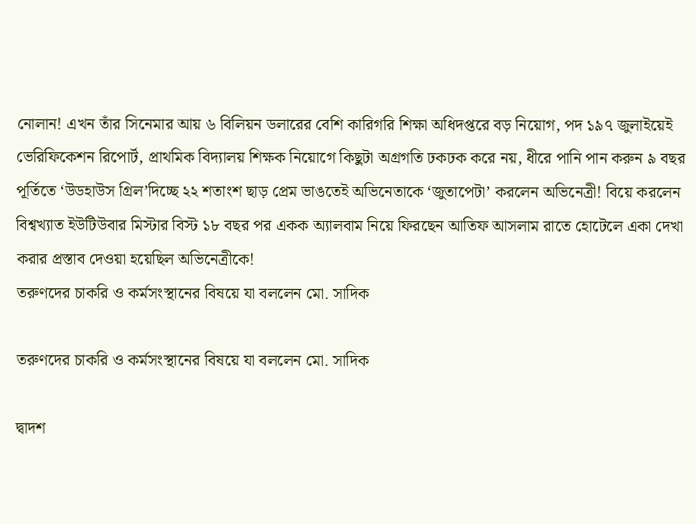নোলান! এখন তাঁর সিনেমার আয় ৬ বিলিয়ন ডলারের বেশি কারিগরি শিক্ষা অধিদপ্তরে বড় নিয়োগ, পদ ১৯৭ জুলাইয়েই ভেরিফিকেশন রিপোর্ট, প্রাথমিক বিদ্যালয় শিক্ষক নিয়োগে কিছুটা অগ্রগতি ঢকঢক করে নয়, ধীরে পানি পান করুন ৯ বছর পূর্তিতে ‘উডহাউস গ্রিল’দিচ্ছে ২২ শতাংশ ছাড় প্রেম ভাঙতেই অভিনেতাকে ‘জুতাপেটা’ করলেন অভিনেত্রী! বিয়ে করলেন বিশ্বখ্যাত ইউটিউবার মিস্টার বিস্ট ১৮ বছর পর একক অ্যালবাম নিয়ে ফিরছেন আতিফ আসলাম রাতে হোটেলে একা দেখা করার প্রস্তাব দেওয়া হয়েছিল অভিনেত্রীকে!
তরুণদের চাকরি ও কর্মসংস্থানের বিষয়ে যা বললেন মো. সাদিক

তরুণদের চাকরি ও কর্মসংস্থানের বিষয়ে যা বললেন মো. সাদিক

দ্বাদশ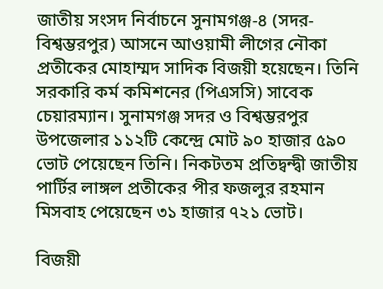জাতীয় সংসদ নির্বাচনে সুনামগঞ্জ-৪ (সদর-বিশ্বম্ভরপুর) আসনে আওয়ামী লীগের নৌকা প্রতীকের মোহাম্মদ সাদিক বিজয়ী হয়েছেন। তিনি সরকারি কর্ম কমিশনের (পিএসসি) সাবেক চেয়ারম্যান। সুনামগঞ্জ সদর ও বিশ্বম্ভরপুর উপজেলার ১১২টি কেন্দ্রে মোট ৯০ হাজার ৫৯০ ভোট পেয়েছেন তিনি। নিকটতম প্রতিদ্বন্দ্বী জাতীয় পার্টির লাঙ্গল প্রতীকের পীর ফজলুর রহমান মিসবাহ পেয়েছেন ৩১ হাজার ৭২১ ভোট।

বিজয়ী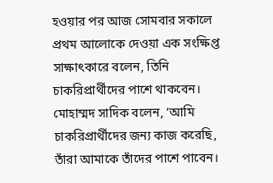হওয়ার পর আজ সোমবার সকালে প্রথম আলোকে দেওয়া এক সংক্ষিপ্ত সাক্ষাৎকারে বলেন, তিনি চাকরিপ্রার্থীদের পাশে থাকবেন। মোহাম্মদ সাদিক বলেন, ‘আমি চাকরিপ্রার্থীদের জন্য কাজ করেছি, তাঁরা আমাকে তাঁদের পাশে পাবেন।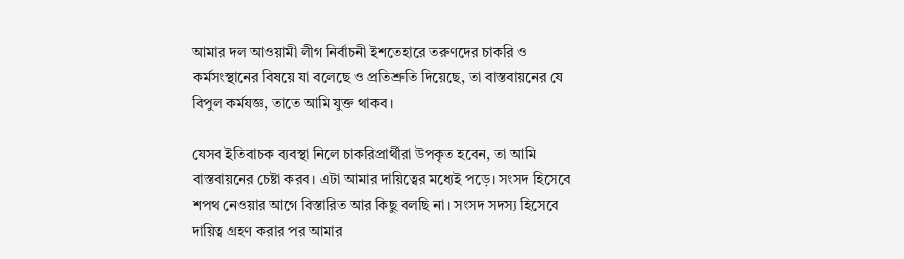আমার দল আওয়ামী লীগ নির্বাচনী ইশতেহারে তরুণদের চাকরি ও কর্মসংস্থানের বিষয়ে যা বলেছে ও প্রতিশ্রুতি দিয়েছে, তা বাস্তবায়নের যে বিপুল কর্মযজ্ঞ, তাতে আমি যুক্ত থাকব।

যেসব ইতিবাচক ব্যবস্থা নিলে চাকরিপ্রার্থীরা উপকৃত হবেন, তা আমি বাস্তবায়নের চেষ্টা করব। এটা আমার দায়িত্বের মধ্যেই পড়ে। সংসদ হিসেবে শপথ নেওয়ার আগে বিস্তারিত আর কিছু বলছি না। সংসদ সদস্য হিসেবে দায়িত্ব গ্রহণ করার পর আমার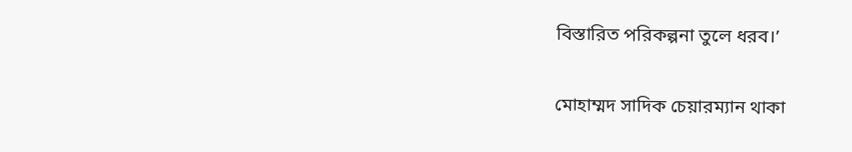বিস্তারিত পরিকল্পনা তুলে ধরব।’

মোহাম্মদ সাদিক চেয়ারম্যান থাকা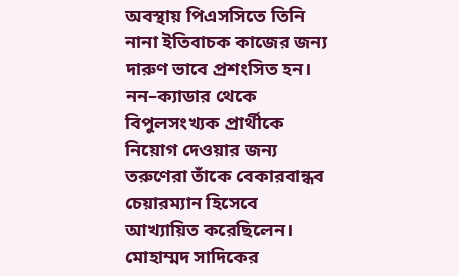অবস্থায় পিএসসিতে তিনি নানা ইতিবাচক কাজের জন্য দারুণ ভাবে প্রশংসিত হন। নন–ক্যাডার থেকে বিপুলসংখ্যক প্রার্থীকে নিয়োগ দেওয়ার জন্য তরুণেরা তাঁকে বেকারবান্ধব চেয়ারম্যান হিসেবে আখ্যায়িত করেছিলেন।
মোহাম্মদ সাদিকের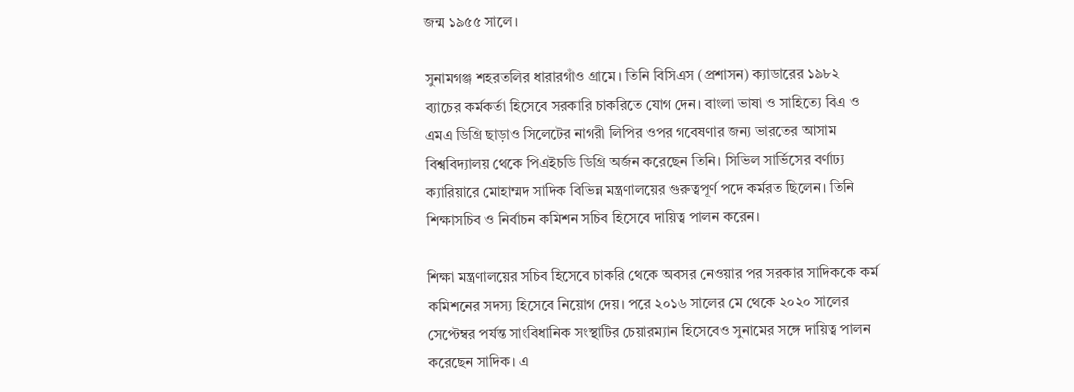জন্ম ১৯৫৫ সালে।

সুনামগঞ্জ শহরতলির ধারারগাঁও গ্রামে। তিনি বিসিএস (প্রশাসন) ক্যাডারের ১৯৮২ ব্যাচের কর্মকর্তা হিসেবে সরকারি চাকরিতে যোগ দেন। বাংলা ভাষা ও সাহিত্যে বিএ ও এমএ ডিগ্রি ছাড়াও সিলেটের নাগরী লিপির ওপর গবেষণার জন্য ভারতের আসাম বিশ্ববিদ্যালয় থেকে পিএইচডি ডিগ্রি অর্জন করেছেন তিনি। সিভিল সার্ভিসের বর্ণাঢ্য ক্যারিয়ারে মোহাম্মদ সাদিক বিভিন্ন মন্ত্রণালয়ের গুরুত্বপূর্ণ পদে কর্মরত ছিলেন। তিনি শিক্ষাসচিব ও নির্বাচন কমিশন সচিব হিসেবে দায়িত্ব পালন করেন।

শিক্ষা মন্ত্রণালয়ের সচিব হিসেবে চাকরি থেকে অবসর নেওয়ার পর সরকার সাদিককে কর্ম কমিশনের সদস্য হিসেবে নিয়োগ দেয়। পরে ২০১৬ সালের মে থেকে ২০২০ সালের সেপ্টেম্বর পর্যন্ত সাংবিধানিক সংস্থাটির চেয়ারম্যান হিসেবেও সুনামের সঙ্গে দায়িত্ব পালন করেছেন সাদিক। এ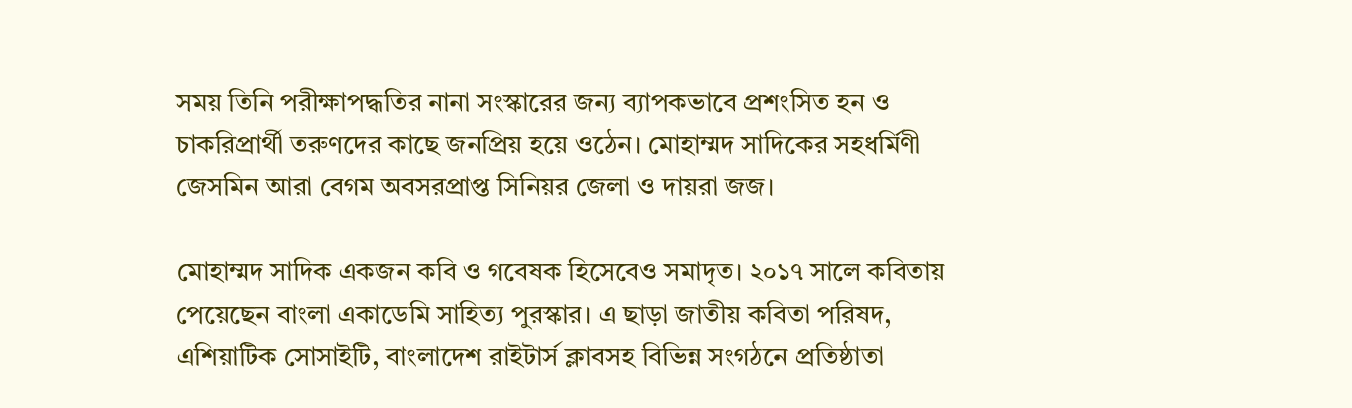সময় তিনি পরীক্ষাপদ্ধতির নানা সংস্কারের জন্য ব্যাপকভাবে প্রশংসিত হন ও চাকরিপ্রার্থী তরুণদের কাছে জনপ্রিয় হয়ে ওঠেন। মোহাম্মদ সাদিকের সহধর্মিণী জেসমিন আরা বেগম অবসরপ্রাপ্ত সিনিয়র জেলা ও দায়রা জজ।

মোহাম্মদ সাদিক একজন কবি ও গবেষক হিসেবেও সমাদৃত। ২০১৭ সালে কবিতায় পেয়েছেন বাংলা একাডেমি সাহিত্য পুরস্কার। এ ছাড়া জাতীয় কবিতা পরিষদ, এশিয়াটিক সোসাইটি, বাংলাদেশ রাইটার্স ক্লাবসহ বিভিন্ন সংগঠনে প্রতিষ্ঠাতা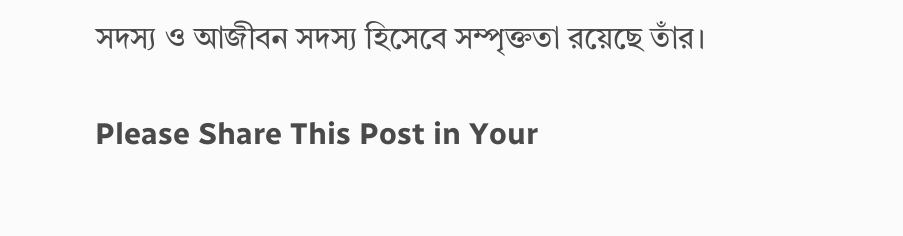সদস্য ও আজীবন সদস্য হিসেবে সম্পৃক্ততা রয়েছে তাঁর।

Please Share This Post in Your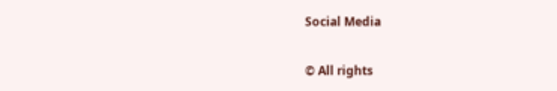Social Media

© All rights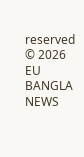reserved © 2026 EU BANGLA NEWS